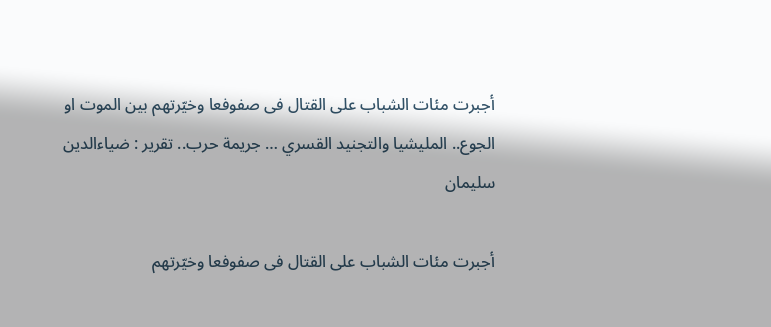أجبرت مئات الشباب على القتال فى صفوفعا وخيّرتهم بين الموت او الجوع.. المليشيا والتجنيد القسري … جريمة حرب.. تقرير : ضياءالدين سليمان

أجبرت مئات الشباب على القتال فى صفوفعا وخيّرتهم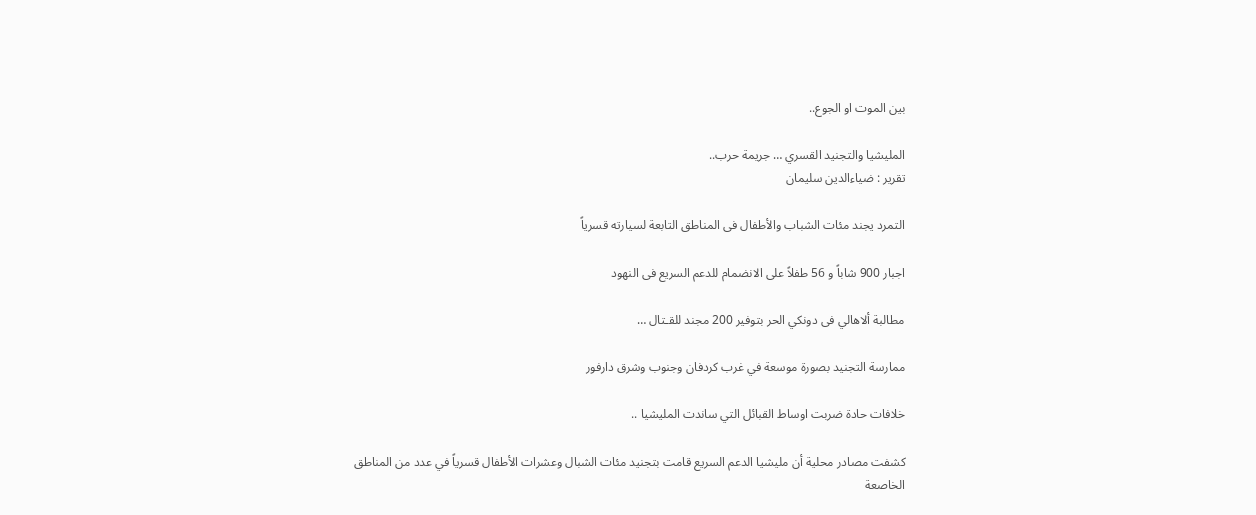بين الموت او الجوع..

المليشيا والتجنيد القسري … جريمة حرب..
تقرير : ضياءالدين سليمان

التمرد يجند مئات الشباب والأطفال فى المناطق التابعة لسيارته قسرياً

اجبار 900 شاباً و 56 طفلاً على الانضمام للدعم السريع فى النهود

مطالبة ألاهالي فى دونكي الحر بتوفير 200 مجند للقـتال …

ممارسة التجنيد بصورة موسعة في غرب كردفان وجنوب وشرق دارفور

خلافات حادة ضربت اوساط القبائل التي ساندت المليشيا ..

كشفت مصادر محلية أن مليشيا الدعم السريع قامت بتجنيد مئات الشبال وعشرات الأطفال قسرياً في عدد من المناطق الخاصعة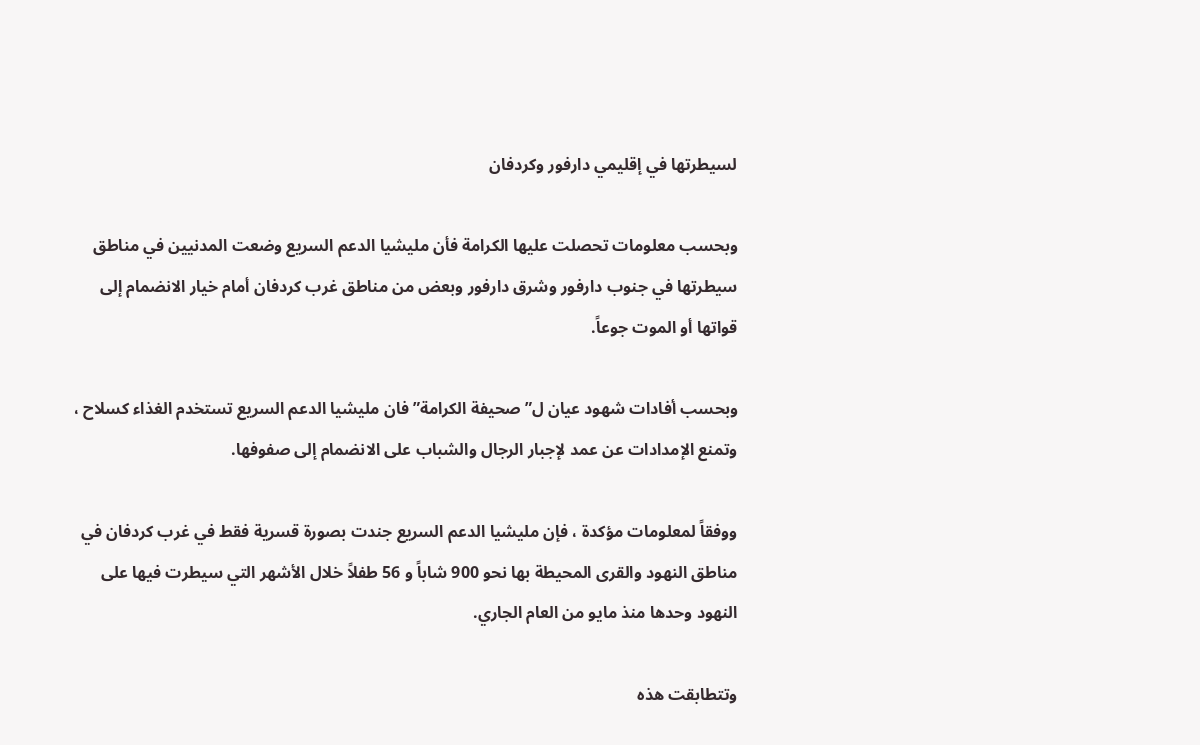لسيطرتها في إقليمي دارفور وكردفان

وبحسب معلومات تحصلت عليها الكرامة فأن مليشيا الدعم السريع وضعت المدنيين في مناطق سيطرتها في جنوب دارفور وشرق دارفور وبعض من مناطق غرب كردفان أمام خيار الانضمام إلى قواتها أو الموت جوعاً.

وبحسب أفادات شهود عيان ل”صحيفة الكرامة” فان مليشيا الدعم السريع تستخدم الغذاء كسلاح ، وتمنع الإمدادات عن عمد لإجبار الرجال والشباب على الانضمام إلى صفوفها.

ووفقاً لمعلومات مؤكدة ، فإن مليشيا الدعم السريع جندت بصورة قسرية فقط في غرب كردفان في مناطق النهود والقرى المحيطة بها نحو 900 شاباً و 56 طفلاً خلال الأشهر التي سيطرت فيها على النهود وحدها منذ مايو من العام الجاري.

وتتطابقت هذه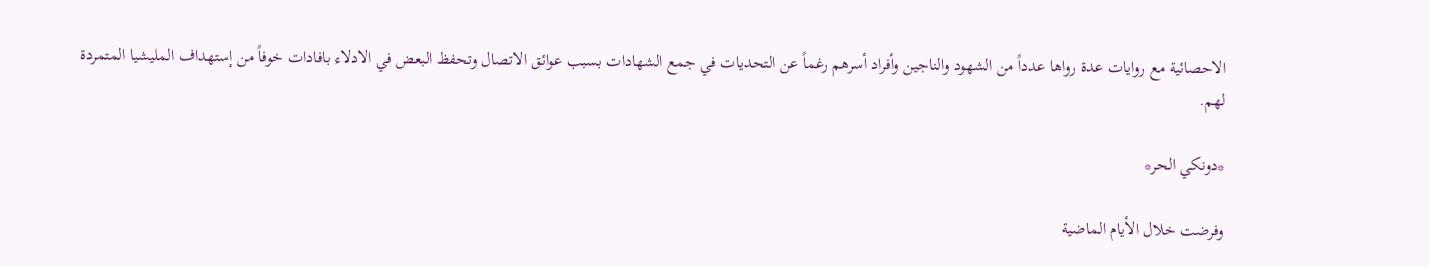الاحصائية مع روايات عدة رواها عدداً من الشهود والناجين وأفراد أسرهم رغماً عن التحديات في جمع الشهادات بسبب عوائق الاتصال وتحفظ البعض في الادلاء بافادات خوفاً من إستهداف المليشيا المتمردة لهم.

*دونكي الحر*

وفرضت خلال الأيام الماضية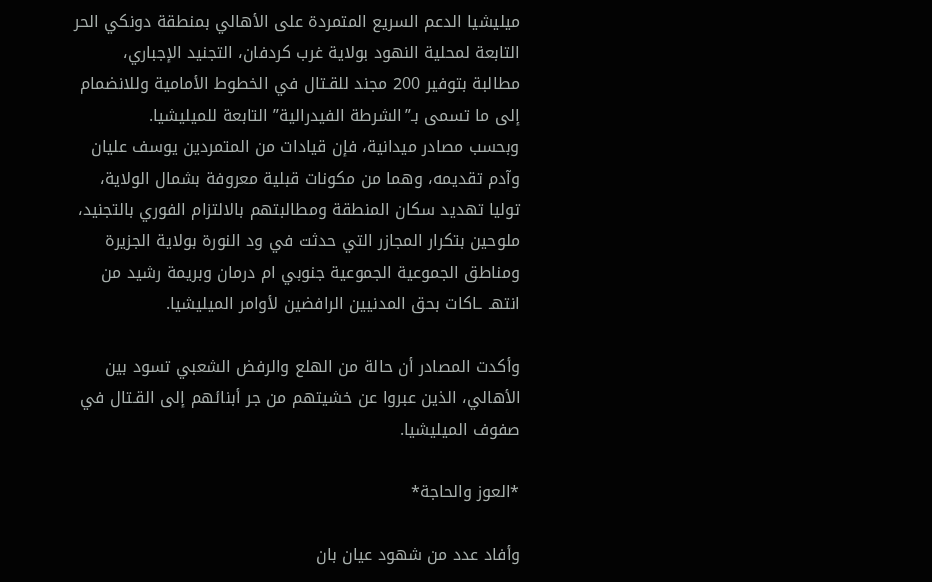ميليشيا الدعم السريع المتمردة على الأهالي بمنطقة دونكي الحر التابعة لمحلية النهود بولاية غرب كردفان، التجنيد الإجباري، مطالبة بتوفير 200 مجند للقـتال في الخطوط الأمامية وللانضمام إلى ما تسمى بـ”الشرطة الفيدرالية” التابعة للميليشيا.
وبحسب مصادر ميدانية، فإن قيادات من المتمردين يوسف عليان وآدم تقديمه، وهما من مكونات قبلية معروفة بشمال الولاية، توليا تهديد سكان المنطقة ومطالبتهم بالالتزام الفوري بالتجنيد، ملوحين بتكرار المجازر التي حدثت في ود النورة بولاية الجزيرة ومناطق الجموعية الجموعية جنوبي ام درمان وبريمة رشيد من انتهـ ـاكات بحق المدنيين الرافضين لأوامر الميليشيا.

وأكدت المصادر أن حالة من الهلع والرفض الشعبي تسود بين الأهالي، الذين عبروا عن خشيتهم من جر أبنائهم إلى القـتال في صفوف الميليشيا.

*العوز والحاجة*

وأفاد عدد من شهود عيان بان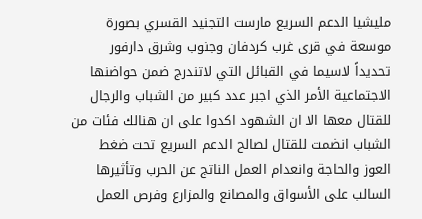مليشيا الدعم السريع مارست التجنيد القسري بصورة موسعة في قرى غرب كردفان وجنوب وشرق دارفور تحديداً لاسيما في القبائل التي لاتندرج ضمن حواضنها الاجتماعية الأمر الذي اجبر عدد كبير من الشباب والرجال للقتال معها الا ان الشهود اكدوا على ان هنالك فئات من الشباب انضمت للقتال لصالح الدعم السريع تحت ضغط العوز والحاجة وانعدام العمل الناتج عن الحرب وتأثيرها السالب على الأسواق والمصانع والمزارع وفرص العمل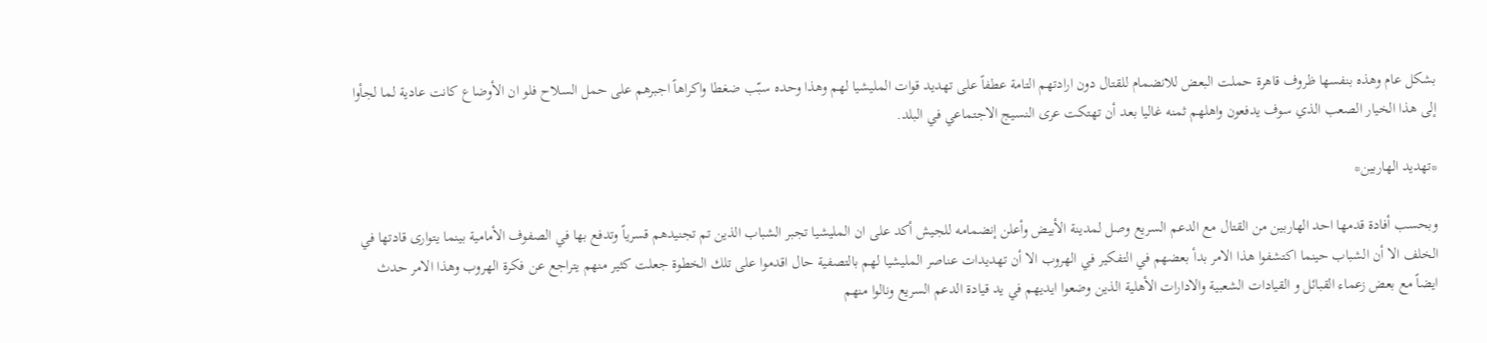بشكل عام وهذه بنفسها ظروف قاهرة حملت البعض للانضمام للقتال دون ارادتهم التامة عطفاً على تهديد قوات المليشيا لهم وهذا وحده سبّب ضغطا واكراهاً اجبرهم على حمل السلاح فلو ان الأوضاع كانت عادية لما لجأوا إلى هذا الخيار الصعب الذي سوف يدفعون واهلهم ثمنه غاليا بعد أن تهتكت عرى النسيج الاجتماعي في البلد.

*تهديد الهاربين*

وبحسب أفادة قدمها احد الهاربين من القتال مع الدعم السريع وصل لمدينة الأبيض وأعلن إنضمامه للجيش أكد على ان المليشيا تجبر الشباب الذين تم تجنيدهم قسرياً وتدفع بها في الصفوف الأمامية بينما يتوارى قادتها في الخلف الا أن الشباب حينما اكتشفوا هذا الامر بدأ بعضهم في التفكير في الهروب الا أن تهديدات عناصر المليشيا لهم بالتصفية حال اقدموا على تلك الخطوة جعلت كثير منهم يتراجع عن فكرة الهروب وهذا الامر حدث ايضاً مع بعض زعماء القبائل و القيادات الشعبية والادارات الأهلية الذين وضعوا ايديهم في يد قيادة الدعم السريع ونالوا منهم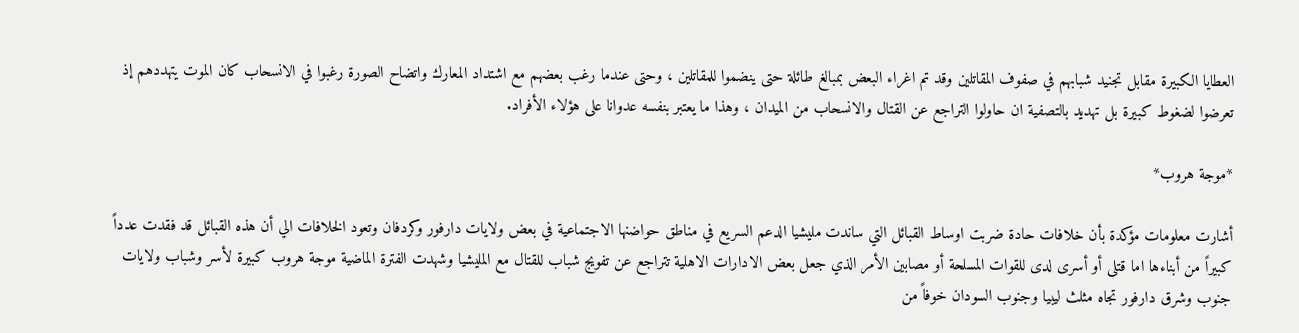العطايا الكبيرة مقابل تجنيد شبابهم في صفوف المقاتلين وقد تم اغراء البعض بمبالغ طائلة حتى ينضموا للمقاتلين ، وحتى عندما رغب بعضهم مع اشتداد المعارك واتضاح الصورة رغبوا في الانسحاب كان الموت يتهددهم إذ تعرضوا لضغوط كبيرة بل تهديد بالتصفية ان حاولوا التراجع عن القتال والانسحاب من الميدان ، وهذا ما يعتبر بنفسه عدوانا على هؤلاء الأفراد.

*موجة هروب*

أشارت معلومات مؤكدة بأن خلافات حادة ضربت اوساط القبائل التي ساندت مليشيا الدعم السريع في مناطق حواضنها الاجتماعية في بعض ولايات دارفور وكردفان وتعود الخلافات الي أن هذه القبائل قد فقدت عدداً كبيراً من أبناءها اما قتلى أو أسرى لدى للقوات المسلحة أو مصابين الأمر الذي جعل بعض الادارات الاهلية تتراجع عن تفويج شباب للقتال مع المليشيا وشهدت الفترة الماضية موجة هروب كبيرة لأسر وشباب ولايات جنوب وشرق دارفور تجاه مثلث ليبيا وجنوب السودان خوفاً من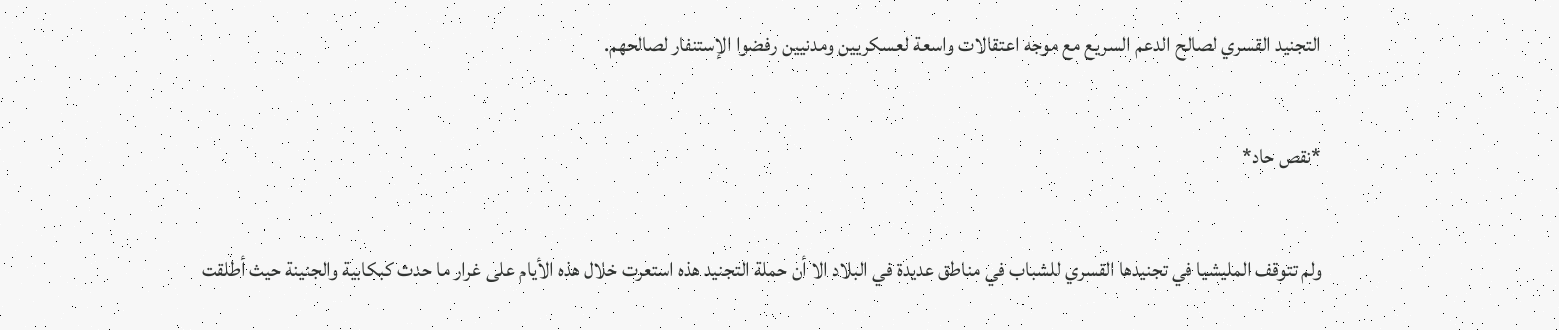التجنيد القسري لصالح الدعم السريع مع موجه اعتقالات واسعة لعسكريين ومدنيين رفضوا الإستنفار لصالحهم.

*نقص حاد*

ولم تتوقف المليشيا في تجنيدها القسري للشباب في مناطق عديدة في البلاد الا أن حملة التجنيد هذه استعرت خلال هذه الأيام على غرار ما حدث كبكابية والجنينة حيث أطلقت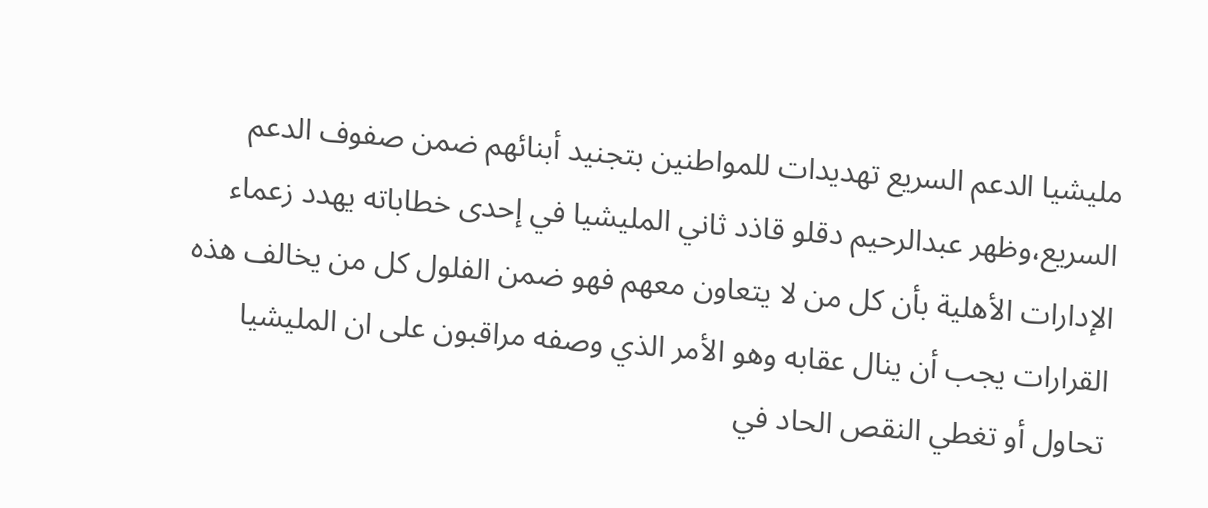مليشيا الدعم السريع تهديدات للمواطنين بتجنيد أبنائهم ضمن صفوف الدعم السريع،وظهر عبدالرحيم دقلو قاذد ثاني المليشيا في إحدى خطاباته يهدد زعماء الإدارات الأهلية بأن كل من لا يتعاون معهم فهو ضمن الفلول كل من يخالف هذه القرارات يجب أن ينال عقابه وهو الأمر الذي وصفه مراقبون على ان المليشيا تحاول أو تغطي النقص الحاد في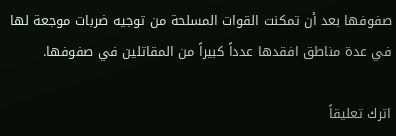صفوفها بعد أن تمكنت القوات المسلحة من توجيه ضربات موجعة لها في عدة مناطق افقدها عدداً كبيراً من المقاتلين في صفوفها.

اترك تعليقاً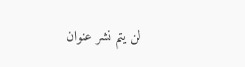لن يتم نشر عنوان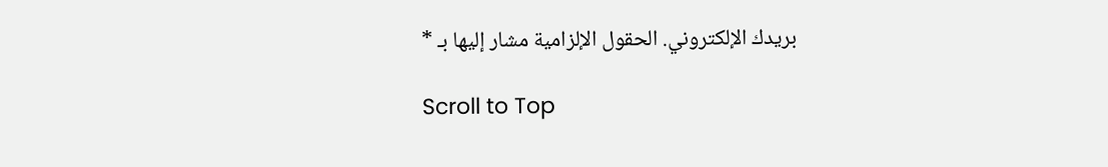بريدك الإلكتروني. الحقول الإلزامية مشار إليها بـ *

Scroll to Top